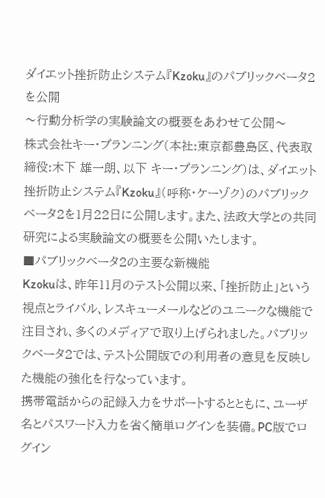ダイエット挫折防止システム『Kzoku』のパブリックベータ2を公開
〜行動分析学の実験論文の概要をあわせて公開〜
株式会社キー・プランニング(本社:東京都豊島区、代表取締役:木下 雄一朗、以下 キー・プランニング)は、ダイエット挫折防止システム『Kzoku』(呼称・ケーゾク)のパブリックベータ2を1月22日に公開します。また、法政大学との共同研究による実験論文の概要を公開いたします。
■パブリックベータ2の主要な新機能
Kzokuは、昨年11月のテスト公開以来、「挫折防止」という視点とライバル、レスキューメールなどのユニークな機能で注目され、多くのメディアで取り上げられました。パブリックベータ2では、テスト公開版での利用者の意見を反映した機能の強化を行なっています。
携帯電話からの記録入力をサポートするとともに、ユーザ名とパスワード入力を省く簡単ログインを装備。PC版でログイン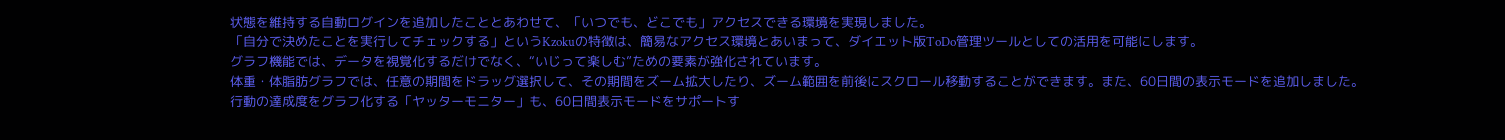状態を維持する自動ログインを追加したこととあわせて、「いつでも、どこでも」アクセスできる環境を実現しました。
「自分で決めたことを実行してチェックする」というKzokuの特徴は、簡易なアクセス環境とあいまって、ダイエット版ToDo管理ツールとしての活用を可能にします。
グラフ機能では、データを視覚化するだけでなく、“いじって楽しむ”ための要素が強化されています。
体重・体脂肪グラフでは、任意の期間をドラッグ選択して、その期間をズーム拡大したり、ズーム範囲を前後にスクロール移動することができます。また、60日間の表示モードを追加しました。
行動の達成度をグラフ化する「ヤッターモニター」も、60日間表示モードをサポートす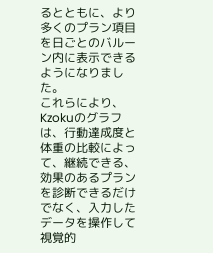るとともに、より多くのプラン項目を日ごとのバルーン内に表示できるようになりました。
これらにより、Kzokuのグラフは、行動達成度と体重の比較によって、継続できる、効果のあるプランを診断できるだけでなく、入力したデータを操作して視覚的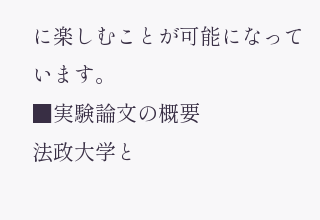に楽しむことが可能になっています。
■実験論文の概要
法政大学と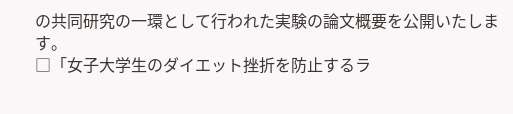の共同研究の一環として行われた実験の論文概要を公開いたします。
□「女子大学生のダイエット挫折を防止するラ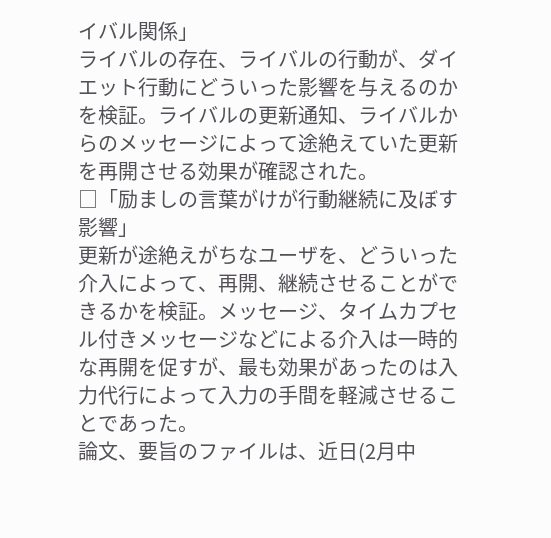イバル関係」
ライバルの存在、ライバルの行動が、ダイエット行動にどういった影響を与えるのかを検証。ライバルの更新通知、ライバルからのメッセージによって途絶えていた更新を再開させる効果が確認された。
□「励ましの言葉がけが行動継続に及ぼす影響」
更新が途絶えがちなユーザを、どういった介入によって、再開、継続させることができるかを検証。メッセージ、タイムカプセル付きメッセージなどによる介入は一時的な再開を促すが、最も効果があったのは入力代行によって入力の手間を軽減させることであった。
論文、要旨のファイルは、近日(2月中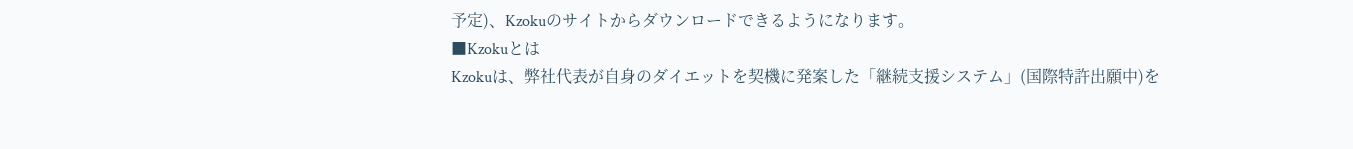予定)、Kzokuのサイトからダウンロードできるようになります。
■Kzokuとは
Kzokuは、弊社代表が自身のダイエットを契機に発案した「継続支援システム」(国際特許出願中)を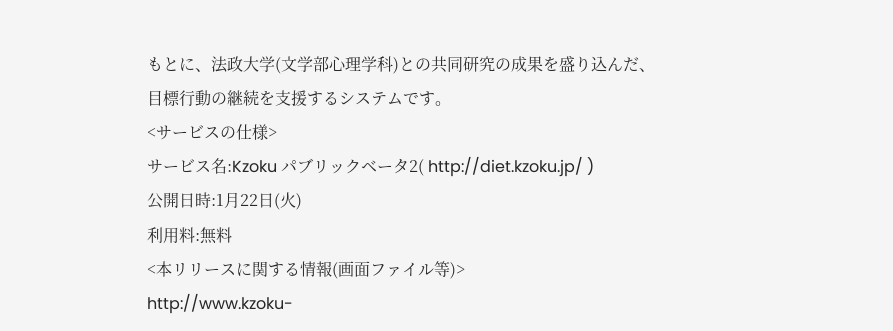もとに、法政大学(文学部心理学科)との共同研究の成果を盛り込んだ、目標行動の継続を支援するシステムです。
<サービスの仕様>
サービス名:Kzoku パブリックベータ2( http://diet.kzoku.jp/ )
公開日時:1月22日(火)
利用料:無料
<本リリースに関する情報(画面ファイル等)>
http://www.kzoku-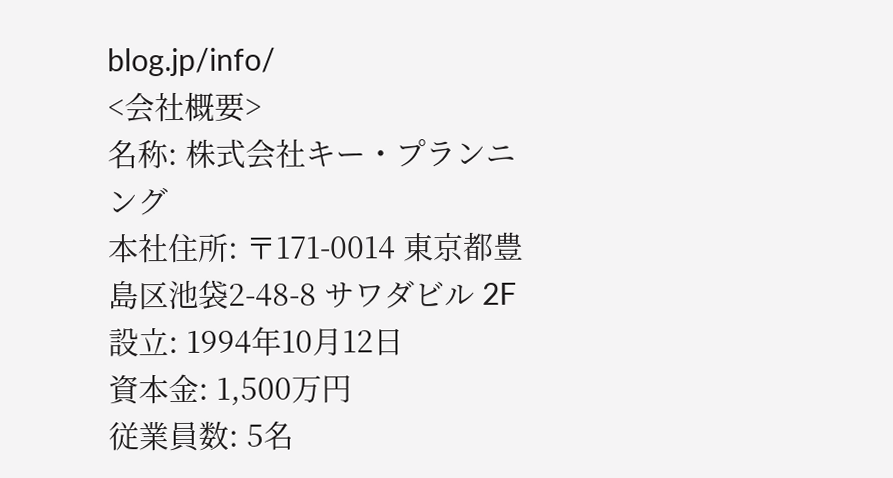blog.jp/info/
<会社概要>
名称: 株式会社キー・プランニング
本社住所: 〒171-0014 東京都豊島区池袋2-48-8 サワダビル 2F
設立: 1994年10月12日
資本金: 1,500万円
従業員数: 5名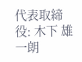代表取締役: 木下 雄一朗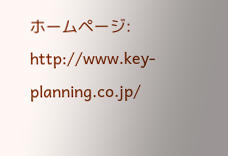ホームページ: http://www.key-planning.co.jp/